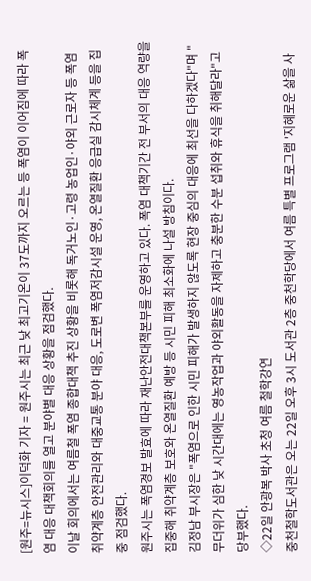[원주=뉴시스]이덕화 기자 = 원주시는 최근 낮 최고기온이 37도까지 오르는 등 폭염이 이어짐에 따라 폭염 대응 대책회의를 열고 분야별 대응 상황을 점검했다.
이날 회의에서는 여름철 폭염 종합대책 추진 상황을 비롯해 독거노인·고령 농업인·야외 근로자 등 폭염 취약계층 안전관리와 대중교통 분야 대응, 도로변 폭염저감시설 운영, 온열질환 응급실 감시체계 등을 집중 점검했다.
원주시는 폭염경보 발효에 따라 재난안전대책본부를 운영하고 있다. 폭염 대책기간 전 부서의 대응 역량을 집중해 취약계층 보호와 온열질환 예방 등 시민 피해 최소화에 나설 방침이다.
김정남 부시장은 "폭염으로 인한 시민 피해가 발생하지 않도록 현장 중심의 대응에 최선을 다하겠다"며 "무더위가 심한 낮 시간대에는 영농작업과 야외활동을 자제하고 충분한 수분 섭취와 휴식을 취해달라"고 당부했다.
◇22일 안광복 박사 초청 여름 철학강연
중천철학도서관은 오는 22일 오후 3시 도서관 2층 중천학당에서 여름 특별 프로그램 '지혜로운 삶을 사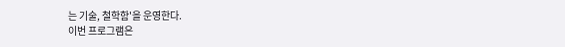는 기술, 철학함'을 운영한다.
이번 프로그램은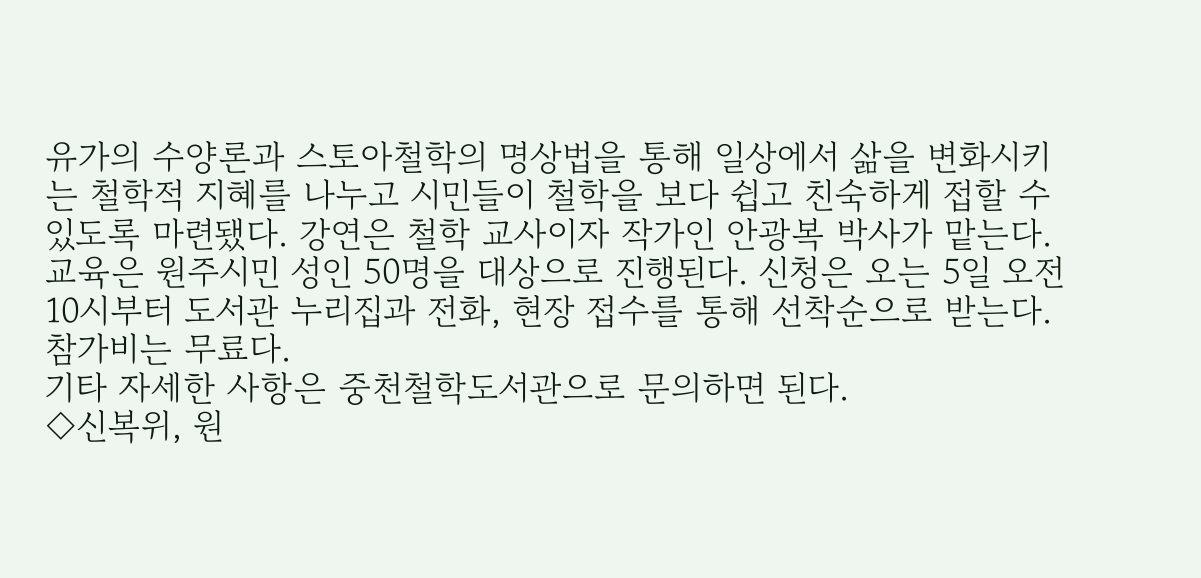유가의 수양론과 스토아철학의 명상법을 통해 일상에서 삶을 변화시키는 철학적 지혜를 나누고 시민들이 철학을 보다 쉽고 친숙하게 접할 수 있도록 마련됐다. 강연은 철학 교사이자 작가인 안광복 박사가 맡는다.
교육은 원주시민 성인 50명을 대상으로 진행된다. 신청은 오는 5일 오전 10시부터 도서관 누리집과 전화, 현장 접수를 통해 선착순으로 받는다. 참가비는 무료다.
기타 자세한 사항은 중천철학도서관으로 문의하면 된다.
◇신복위, 원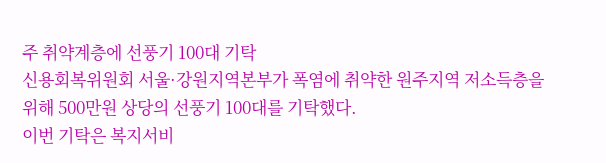주 취약계층에 선풍기 100대 기탁
신용회복위원회 서울·강원지역본부가 폭염에 취약한 원주지역 저소득층을 위해 500만원 상당의 선풍기 100대를 기탁했다.
이번 기탁은 복지서비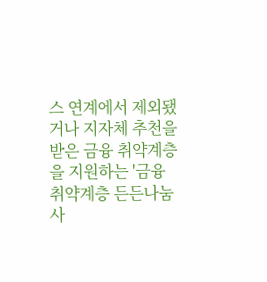스 연계에서 제외됐거나 지자체 추천을 받은 금융 취약계층을 지원하는 '금융 취약계층 든든나눔 사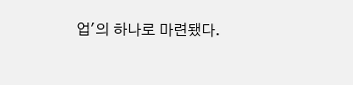업'의 하나로 마련됐다.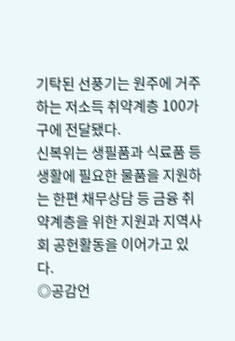기탁된 선풍기는 원주에 거주하는 저소득 취약계층 100가구에 전달됐다.
신복위는 생필품과 식료품 등 생활에 필요한 물품을 지원하는 한편 채무상담 등 금융 취약계층을 위한 지원과 지역사회 공헌활동을 이어가고 있다.
◎공감언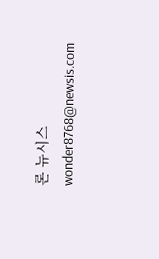론 뉴시스 wonder8768@newsis.com